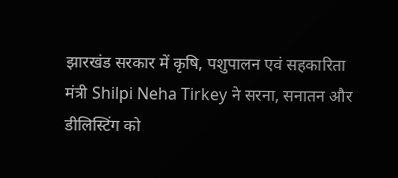झारखंड सरकार में कृषि, पशुपालन एवं सहकारिता मंत्री Shilpi Neha Tirkey ने सरना, सनातन और डीलिस्टिंग को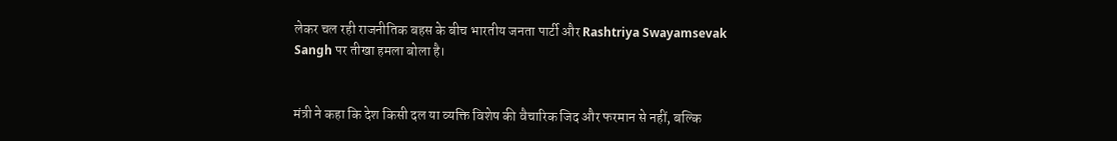लेकर चल रही राजनीतिक बहस के बीच भारतीय जनता पार्टी और Rashtriya Swayamsevak Sangh पर तीखा हमला बोला है।


मंत्री ने कहा कि देश किसी दल या व्यक्ति विशेष की वैचारिक जिद और फरमान से नहीं, बल्कि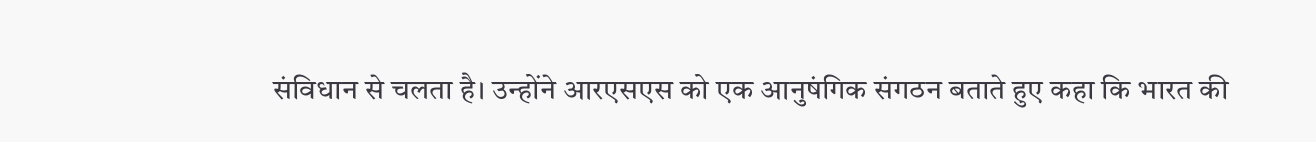संविधान से चलता है। उन्होंने आरएसएस को एक आनुषंगिक संगठन बताते हुए कहा कि भारत की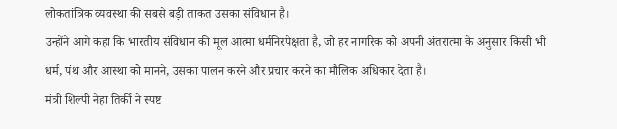लोकतांत्रिक व्यवस्था की सबसे बड़ी ताकत उसका संविधान है।
उन्होंने आगे कहा कि भारतीय संविधान की मूल आत्मा धर्मनिरपेक्षता है, जो हर नागरिक को अपनी अंतरात्मा के अनुसार किसी भी धर्म, पंथ और आस्था को मानने, उसका पालन करने और प्रचार करने का मौलिक अधिकार देता है।
मंत्री शिल्पी नेहा तिर्की ने स्पष्ट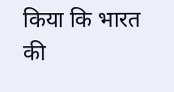किया कि भारत की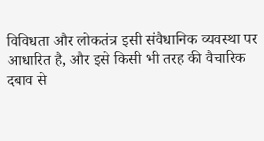विविधता और लोकतंत्र इसी संवैधानिक व्यवस्था पर आधारित है, और इसे किसी भी तरह की वैचारिक दबाव से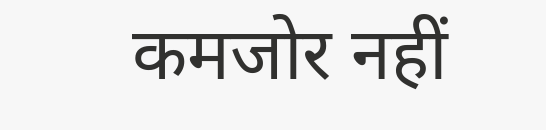कमजोर नहीं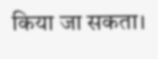किया जा सकता।